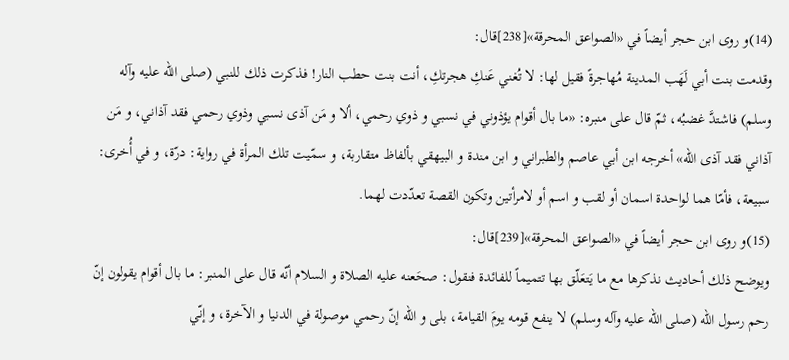(14)و روى ابن حجر أيضاً في «الصواعق المحرقة»[238]قال:
وقدمت بنت أبي لَهَب المدينة مُهاجرةً فقيل لها: لا تُغني عَنكِ هجرتكِ، أنت بنت حطب النار! فذكرت ذلك للنبي (صلى الله عليه وآله وسلم) فاشتدَّ غضبُه، ثمّ قال على منبره: «ما بال أقوام يؤذوني في نسبي و ذوي رحمي، ألا و مَن آذى نسبي وذوي رحمي فقد آذاني، و مَن آذاني فقد آذى اللّه» أخرجه ابن أبي عاصم والطبراني و ابن مندة و البيهقي بألفاظ متقاربة، و سمّيت تلك المرأة في رواية: درّة، و في أُخرى: سبيعة، فأمّا هما لواحدة اسمان أو لقب و اسم أو لامرأتين وتكون القصة تعدّدت لهما.
(15)و روى ابن حجر أيضاً في «الصواعق المحرقة»[239]قال:
ويوضح ذلك أحاديث نذكرها مع ما يَتعَلّق بها تتميماً للفائدة فنقول: صحَعنه عليه الصلاة و السلام أنّه قال على المنبر: ما بال أقوام يقولون إنّ رحم رسول اللّه (صلى الله عليه وآله وسلم) لا ينفع قومه يومَ القيامة، بلى و اللّه إنّ رحمي موصولة في الدنيا و الآخرة، و إنّي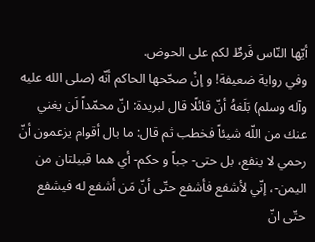أيّها النّاس فَرطٌ لكم على الحوض.
وفي رواية ضعيفة! و إنْ صحّحها الحاكم أنّه (صلى الله عليه وآله وسلم) بَلَغهُ أنّ قائلًا قال لبريدة: انّ محمّداً لَن يغني عنك من اللّه شيئاً فخطب ثم قال: ما بال أقوام يزعمون أنّ رحمي لا ينفع، بل حتى- جباً و حكم- أي هما قبيلتان من اليمن-، إنّي لأشفع فأشفع حتّى أنّ مَن أشفع له فيشفع حتّى انّ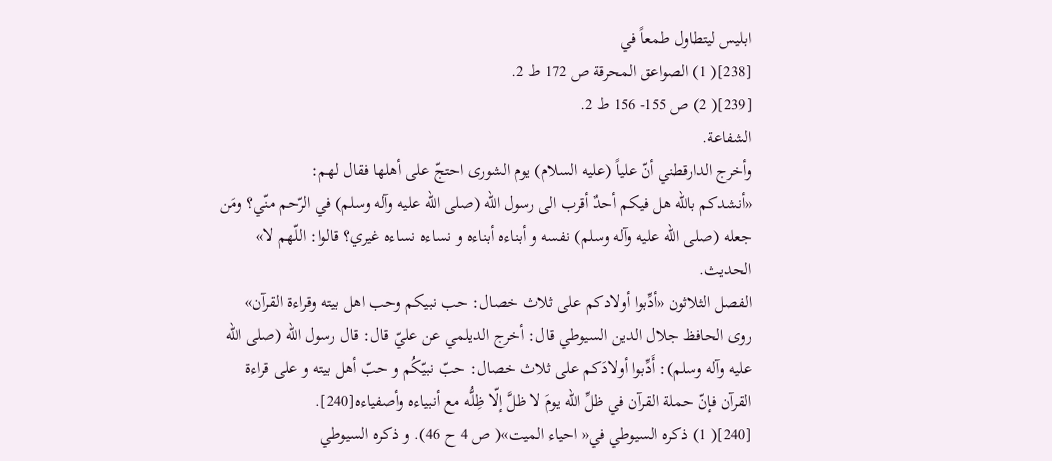ابليس ليتطاول طمعاً في
[238]( 1) الصواعق المحرقة ص 172 ط 2.
[239]( 2) ص 155- 156 ط 2.
الشفاعة.
وأخرج الدارقطني أنّ علياً (عليه السلام) يوم الشورى احتجّ على أهلها فقال لهم:
«أنشدكم باللّه هل فيكم أحدٌ أقرب الى رسول اللّه (صلى الله عليه وآله وسلم) في الرّحم منّي؟ ومَن جعله (صلى الله عليه وآله وسلم) نفسه و أبناءه أبناءه و نساءه نساءه غيري؟ قالوا: اللّهم لا» الحديث.
الفصل الثلاثون «أدِّبوا أولادكم على ثلاث خصال: حب نبيكم وحب اهل بيته وقراءة القرآن»
روى الحافظ جلال الدين السيوطي قال: أخرج الديلمي عن عليّ قال: قال رسول اللّه (صلى الله عليه وآله وسلم): أَدِّبوا أولادَكم على ثلاث خصال: حبّ نبيّكُم و حبّ أهل بيته و على قراءة القرآن فإنّ حملة القرآن في ظلِّ اللّه يومَ لا ظلَّ إلّا ظِلُّه مع أنبياءه وأصفياءه[240].
[240]( 1) ذكره السيوطي في« احياء الميت»( ص 4 ح 46). و ذكره السيوطي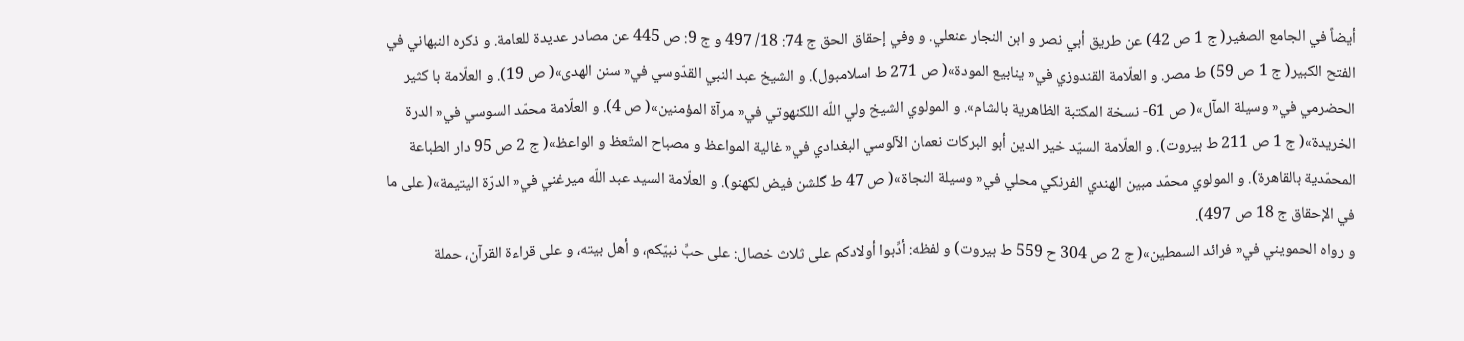أيضاً في الجامع الصغير( ج 1 ص 42) عن طريق أبي نصر و ابن النجار عنعلي. و وفي إحقاق الحق ج 74: 18/ 497 و ج 9: ص 445 عن مصادر عديدة للعامة. و ذكره النبهاني في الفتح الكبير( ج 1 ص 59) ط مصر. و العلّامة القندوزي في« ينابيع المودة»( ص 271 ط اسلامبول). و الشيخ عبد النبي القدّوسي في« سنن الهدى»( ص 19). و العلّامة با كثير الحضرمي في« وسيلة المآل»( ص 61- نسخة المكتبة الظاهرية بالشام». و المولوي الشيخ ولي اللّه اللكنهوتي في« مرآة المؤمنين»( ص 4). و العلّامة محمّد السوسي في« الدرة الخريدة»( ج 1 ص 211 ط بيروت). و العلّامة السيّد خير الدين أبو البركات نعمان الآلوسي البغدادي في« غالية المواعظ و مصباح المتّعظ و الواعظ»( ج 2 ص 95 دار الطباعة المحمّدية بالقاهرة). و المولوي محمّد مبين الهندي الفرنكي محلي في« وسيلة النجاة»( ص 47 ط گلشن فيض لكهنو). و العلّامة السيد عبد اللّه ميرغني في« الدرّة اليتيمة»( على ما في الإحقاق ج 18 ص 497).
و رواه الحمويني في« فرائد السمطين»( ج 2 ص 304 ح 559 ط بيروت) و لفظه: أدِّبوا أولادكم على ثلاث خصال: على حبِّ نبيّكم، و أهل بيته، و على قراءة القرآن، حملة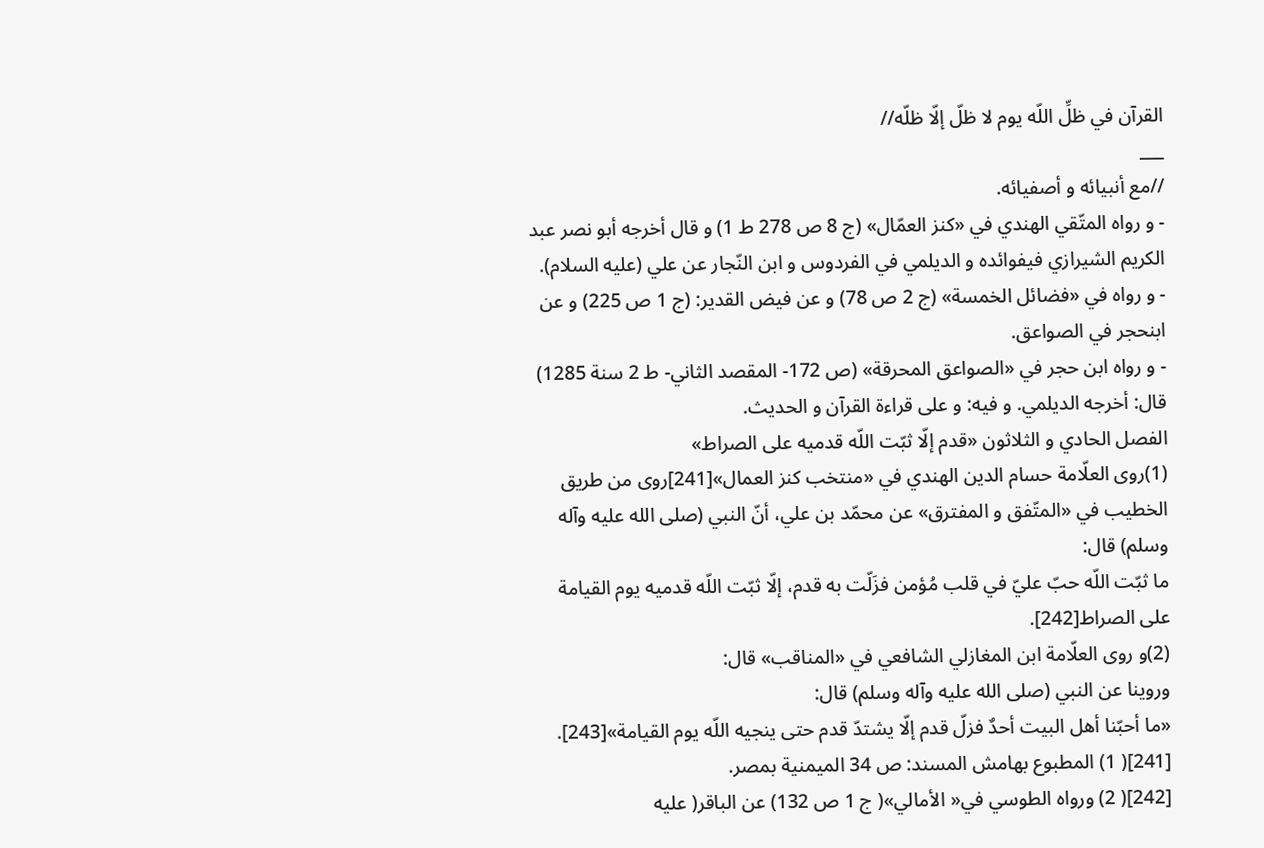القرآن في ظلِّ اللّه يوم لا ظلّ إلّا ظلّه//
___
//مع أنبيائه و أصفيائه.
- و رواه المتّقي الهندي في «كنز العمّال» (ج 8 ص 278 ط 1) و قال أخرجه أبو نصر عبد الكريم الشيرازي فيفوائده و الديلمي في الفردوس و ابن النّجار عن علي (عليه السلام).
- و رواه في «فضائل الخمسة» (ج 2 ص 78) و عن فيض القدير: (ج 1 ص 225) و عن ابنحجر في الصواعق.
- و رواه ابن حجر في «الصواعق المحرقة» (ص 172- المقصد الثاني- ط 2 سنة 1285) قال: أخرجه الديلمي. و فيه: و على قراءة القرآن و الحديث.
الفصل الحادي و الثلاثون «قدم إلّا ثبّت اللّه قدميه على الصراط»
(1)روى العلّامة حسام الدين الهندي في «منتخب كنز العمال»[241]روى من طريق الخطيب في «المتّفق و المفترق» عن محمّد بن علي، أنّ النبي (صلى الله عليه وآله وسلم) قال:
ما ثبّت اللّه حبّ عليّ في قلب مُؤمن فزَلّت به قدم، إلّا ثبّت اللّه قدميه يوم القيامة على الصراط[242].
(2)و روى العلّامة ابن المغازلي الشافعي في «المناقب» قال:
وروينا عن النبي (صلى الله عليه وآله وسلم) قال:
«ما أحبّنا أهل البيت أحدٌ فزلّ قدم إلّا يشتدّ قدم حتى ينجيه اللّه يوم القيامة»[243].
[241]( 1) المطبوع بهامش المسند: ص 34 الميمنية بمصر.
[242]( 2) ورواه الطوسي في« الأمالي»( ج 1 ص 132) عن الباقر( عليه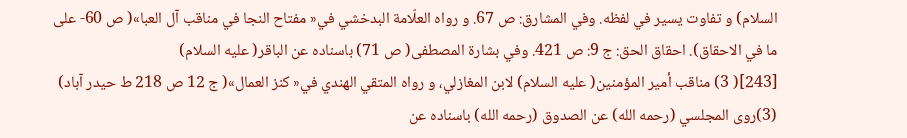السلام) و تفاوت يسير في لفظه. وفي المشارق: ص 67. و رواه العلّامة البدخشي في« مفتاح النجا في مناقب آل العبا»( ص 60- على ما في الاحقاق). احقاق الحق: ج 9: ص 421. وفي بشارة المصطفى( ص 71) باسناده عن الباقر( عليه السلام)
[243]( 3) مناقب أمير المؤمنين( عليه السلام) لابن المغازلي، و رواه المتقي الهندي في« كنز العمال»( ج 12 ص 218 ط حيدر آباد)
(3)روى المجلسي (رحمه الله) عن الصدوق (رحمه الله) باسناده عن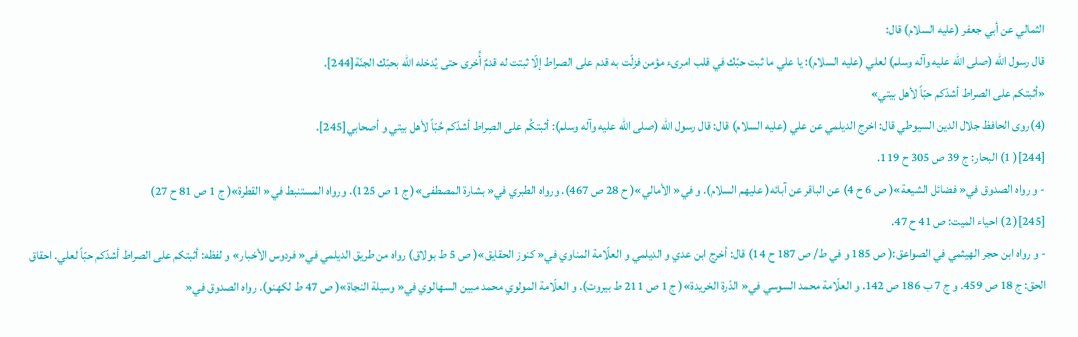الثمالي عن أبي جعفر (عليه السلام) قال:
قال رسول الله (صلى الله عليه وآله وسلم) لعلي (عليه السلام): يا علي ما ثبت حبّك في قلب امرىء مؤمن فزلّت به قدم على الصراط إلّا ثبتت له قدمٌ أُخرى حتى يُدخله اللّه بحبّك الجنّة[244].
«أثبتكم على الصراط أشدّكم حبّاً لأهل بيتي»
(4)روى الحافظ جلال الدين السيوطي قال: اخرج الديلمي عن علي (عليه السلام) قال: قال رسول اللّه (صلى الله عليه وآله وسلم): أثبتكُم على الصِراط أشدّكم حُبّاً لأهل بيتي و أصحابي[245].
[244]( 1) البحار: ج 39 ص 305 ح 119.
- و رواه الصدوق في« فضائل الشيعة»( ص 6 ح 4) عن الباقر عن آبائه( عليهم السلام). و في« الأمالي»( ح 28 ص 467). ورواه الطبري في« بشارة المصطفى»( ج 1 ص 125). ورواه المستنبط في« القطرة»( ج 1 ص 81 ح 27)
[245]( 2) احياء الميت: ص 41 ح 47.
- و رواه ابن حجر الهيثمي في الصواعق:( ص 185 و في ط/ ص 187 ح 14) قال: أخرج ابن عدي و الديلمي و العلّامة المناوي في« كنوز الحقايق»( ص 5 ط بولاق) رواه من طريق الديلمي في« فردوس الأخبار» و لفظه: أثبتكم على الصراط أشدّكم حبّاً لعلي. احقاق الحق: ج 18 ص 459. و ج 7 ب 186 ص 142. و العلّامة محمد السوسي في« الدّرة الخريدة»( ج 1 ص 211 ط بيروت). و العلّامة المولوي محمد مبين السهالوي في« وسيلة النجاة»( ص 47 ط لكهنو). رواه الصدوق في«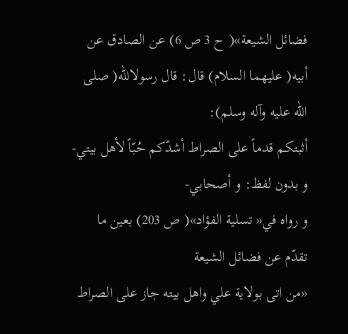فضائل الشيعة»( ح 3 ص 6) عن الصادق عن أبيه( عليهما السلام) قال: قال رسولاللّه( صلى الله عليه وآله وسلم):
أثبتكم قدماً على الصراط أشدّكم حُبّاً لأهل بيتي- و بدون لفظ: و أصحابي-
و رواه في« تسلية الفؤاد»( ص 203) بعين ما تقدّم عن فضائل الشيعة
«من اتى بولاية علي واهل بيته جاز على الصراط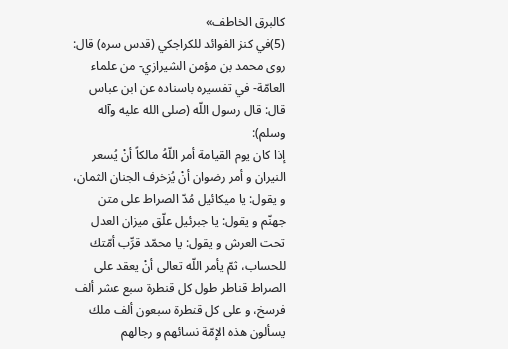كالبرق الخاطف»
(5)في كنز الفوائد للكراجكي (قدس سره) قال:
روى محمد بن مؤمن الشيرازي- من علماء العامّة- في تفسيره باسناده عن ابن عباس قال: قال رسول اللّه (صلى الله عليه وآله وسلم):
إذا كان يوم القيامة أمر اللّهُ مالكاً أنْ يُسعر النيران و أمر رضوان أنْ يُزخرف الجنان الثمان، و يقول: يا ميكائيل مُدّ الصراط على متن جهنّم و يقول: يا جبرئيل علّق ميزان العدل تحت العرش و يقول: يا محمّد قرِّب أمّتك للحساب، ثمّ يأمر اللّه تعالى أنْ يعقد على الصراط قناطر طول كل قنطرة سبع عشر ألف فرسخ، و على كل قنطرة سبعون ألف ملك يسألون هذه الإمّة نسائهم و رجالهم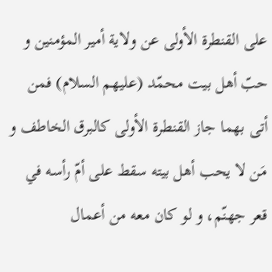على القنطرة الأولى عن ولاية أمير المؤمنين و حبّ أهل بيت محمّد (عليهم السلام) فمن أتى بهما جاز القنطرة الأولى كالبرق الخاطف و مَن لا يحب أهل بيته سقط على أمّ رأسه في قعر جهنّم، و لو كان معه من أعمال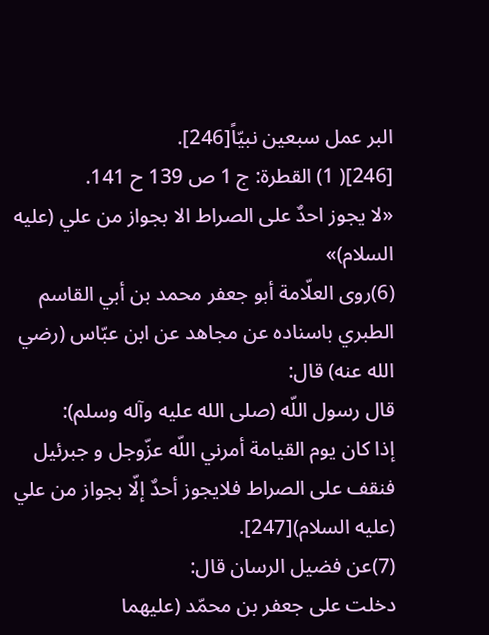البر عمل سبعين نبيّاً[246].
[246]( 1) القطرة: ج 1 ص 139 ح 141.
«لا يجوز احدٌ على الصراط الا بجواز من علي (عليه السلام)»
(6)روى العلّامة أبو جعفر محمد بن أبي القاسم الطبري باسناده عن مجاهد عن ابن عبّاس (رضي الله عنه) قال:
قال رسول اللّه (صلى الله عليه وآله وسلم):
إذا كان يوم القيامة أمرني اللّه عزّوجل و جبرئيل فنقف على الصراط فلايجوز أحدٌ إلّا بجواز من علي (عليه السلام)[247].
(7)عن فضيل الرسان قال:
دخلت على جعفر بن محمّد (عليهما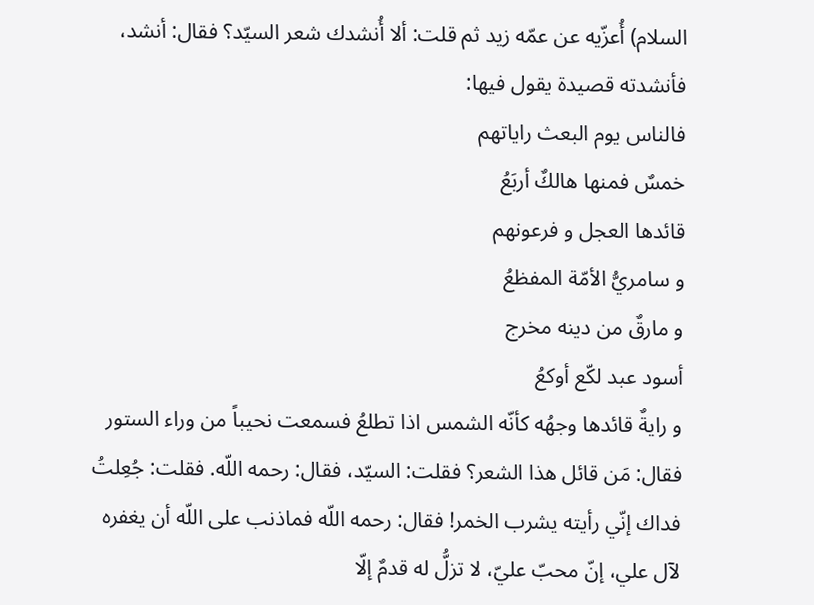السلام) أُعزّيه عن عمّه زيد ثم قلت: ألا أُنشدك شعر السيّد؟ فقال: أنشد، فأنشدته قصيدة يقول فيها:
فالناس يوم البعث راياتهم
خمسٌ فمنها هالكٌ أربَعُ
قائدها العجل و فرعونهم
و سامريُّ الأمّة المفظعُ
و مارقٌ من دينه مخرج
أسود عبد لكّع أوكعُ
و رايةٌ قائدها وجهُه كأنّه الشمس اذا تطلعُ فسمعت نحيباً من وراء الستور فقال: مَن قائل هذا الشعر؟ فقلت: السيّد، فقال: رحمه اللّه. فقلت: جُعِلتُ فداك إنّي رأيته يشرب الخمر! فقال: رحمه اللّه فماذنب على اللّه أن يغفره لآل علي، إنّ محبّ عليّ، لا تزلُّ له قدمٌ إلّا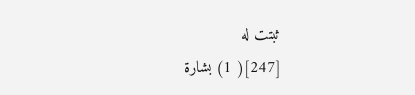ثبتت له
[247]( 1) بشارة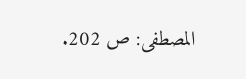المصطفى: ص 202.